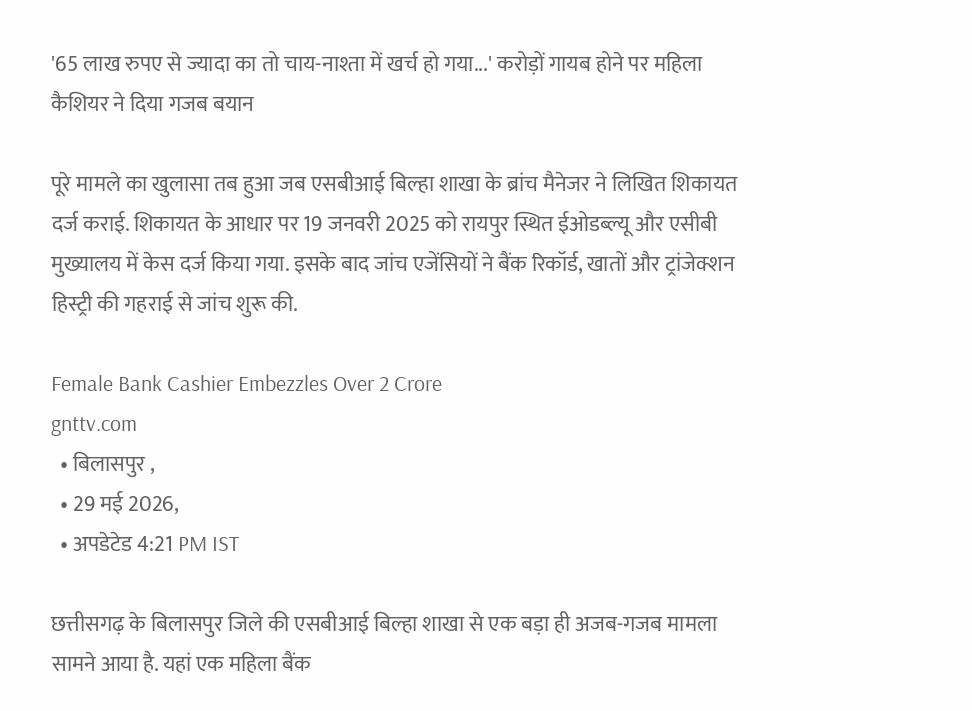'65 लाख रुपए से ज्यादा का तो चाय-नाश्ता में खर्च हो गया...' करोड़ों गायब होने पर महिला कैशियर ने दिया गजब बयान

पूरे मामले का खुलासा तब हुआ जब एसबीआई बिल्हा शाखा के ब्रांच मैनेजर ने लिखित शिकायत दर्ज कराई. शिकायत के आधार पर 19 जनवरी 2025 को रायपुर स्थित ईओडब्ल्यू और एसीबी मुख्यालय में केस दर्ज किया गया. इसके बाद जांच एजेंसियों ने बैंक रिकॉर्ड, खातों और ट्रांजेक्शन हिस्ट्री की गहराई से जांच शुरू की.

Female Bank Cashier Embezzles Over 2 Crore
gnttv.com
  • बिलासपुर ,
  • 29 मई 2026,
  • अपडेटेड 4:21 PM IST

छत्तीसगढ़ के बिलासपुर जिले की एसबीआई बिल्हा शाखा से एक बड़ा ही अजब-गजब मामला सामने आया है. यहां एक महिला बैंक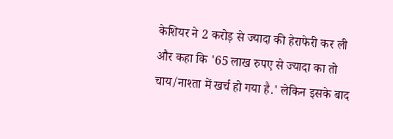केशियर ने 2 करोड़ से ज्यादा की हेराफेरी कर ली और कहा कि '65 लाख रुपए से ज्यादा का तो चाय/नाश्ता में खर्च हो गया है.' लेकिन इसके बाद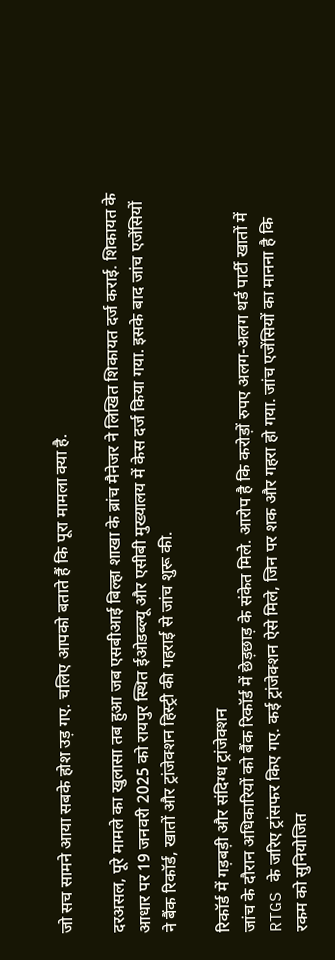जो सच सामने आया सबके होश उड़ गए. चलिए आपको बताते हैं कि पूरा मामला क्या है.

दरअसल, पूरे मामले का खुलासा तब हुआ जब एसबीआई बिल्हा शाखा के ब्रांच मैनेजर ने लिखित शिकायत दर्ज कराई. शिकायत के आधार पर 19 जनवरी 2025 को रायपुर स्थित ईओडब्ल्यू और एसीबी मुख्यालय में केस दर्ज किया गया. इसके बाद जांच एजेंसियों ने बैंक रिकॉर्ड, खातों और ट्रांजेक्शन हिस्ट्री की गहराई से जांच शुरू की.

रिकॉर्ड में गड़बड़ी और संदिग्ध ट्रांजेक्शन
जांच के दौरान अधिकारियों को बैंक रिकॉर्ड में छेड़छाड़ के संकेत मिले. आरोप है कि करोड़ों रुपए अलग-अलग थर्ड पार्टी खातों में RTGS के जरिए ट्रांसफर किए गए. कई ट्रांजेक्शन ऐसे मिले, जिन पर शक और गहरा हो गया. जांच एजेंसियों का मानना है कि रकम को सुनियोजित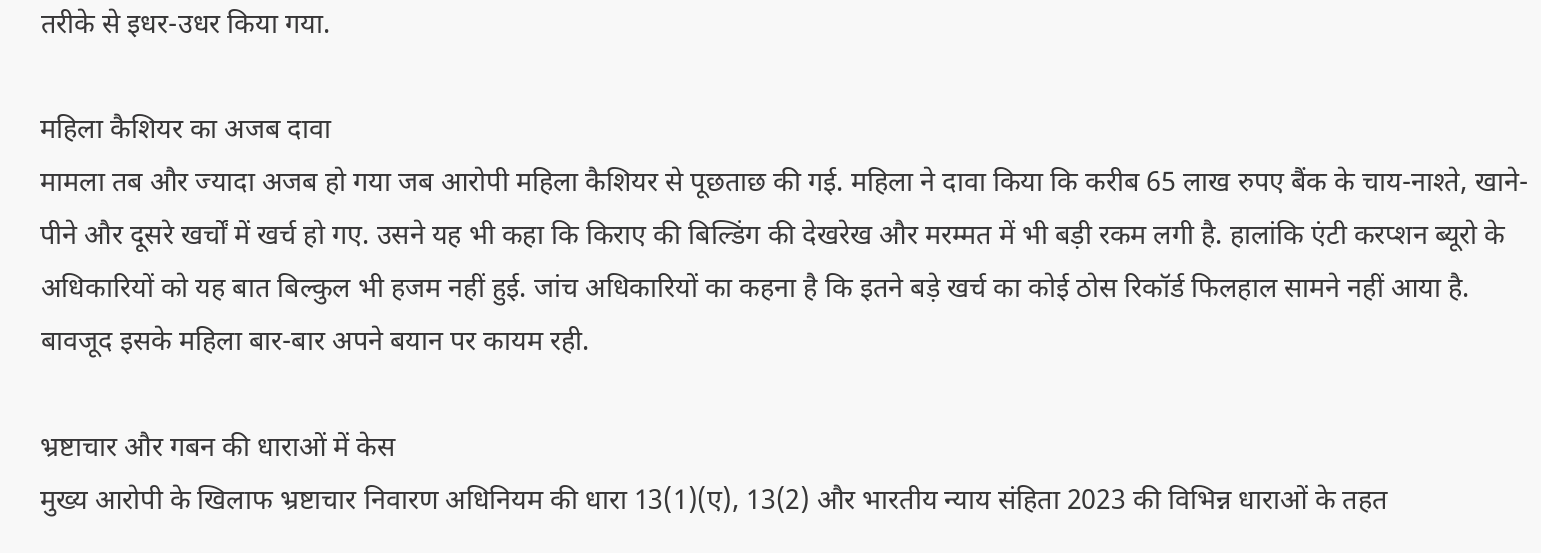तरीके से इधर-उधर किया गया.

महिला कैशियर का अजब दावा
मामला तब और ज्यादा अजब हो गया जब आरोपी महिला कैशियर से पूछताछ की गई. महिला ने दावा किया कि करीब 65 लाख रुपए बैंक के चाय-नाश्ते, खाने-पीने और दूसरे खर्चों में खर्च हो गए. उसने यह भी कहा कि किराए की बिल्डिंग की देखरेख और मरम्मत में भी बड़ी रकम लगी है. हालांकि एंटी करप्शन ब्यूरो के अधिकारियों को यह बात बिल्कुल भी हजम नहीं हुई. जांच अधिकारियों का कहना है कि इतने बड़े खर्च का कोई ठोस रिकॉर्ड फिलहाल सामने नहीं आया है. बावजूद इसके महिला बार-बार अपने बयान पर कायम रही.

भ्रष्टाचार और गबन की धाराओं में केस
मुख्य आरोपी के खिलाफ भ्रष्टाचार निवारण अधिनियम की धारा 13(1)(ए), 13(2) और भारतीय न्याय संहिता 2023 की विभिन्न धाराओं के तहत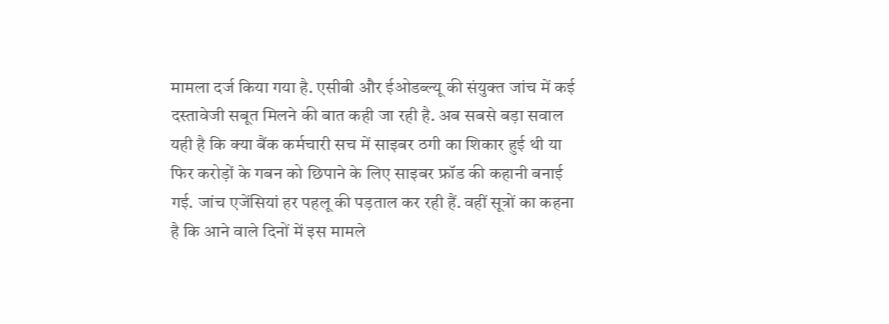मामला दर्ज किया गया है. एसीबी और ईओडब्ल्यू की संयुक्त जांच में कई दस्तावेजी सबूत मिलने की बात कही जा रही है. अब सबसे बड़ा सवाल यही है कि क्या बैंक कर्मचारी सच में साइबर ठगी का शिकार हुई थी या फिर करोड़ों के गबन को छिपाने के लिए साइबर फ्रॉड की कहानी बनाई गई. जांच एजेंसियां हर पहलू की पड़ताल कर रही हैं. वहीं सूत्रों का कहना है कि आने वाले दिनों में इस मामले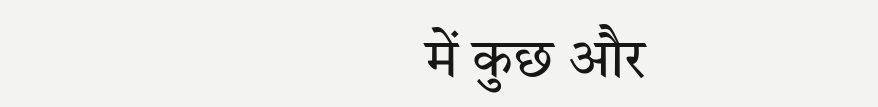में कुछ और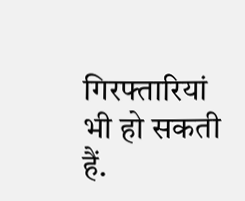गिरफ्तारियां भी हो सकती हैं.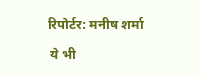रिपोर्टर: मनीष शर्मा

 ये भी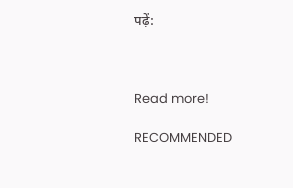पढ़ें:



Read more!

RECOMMENDED